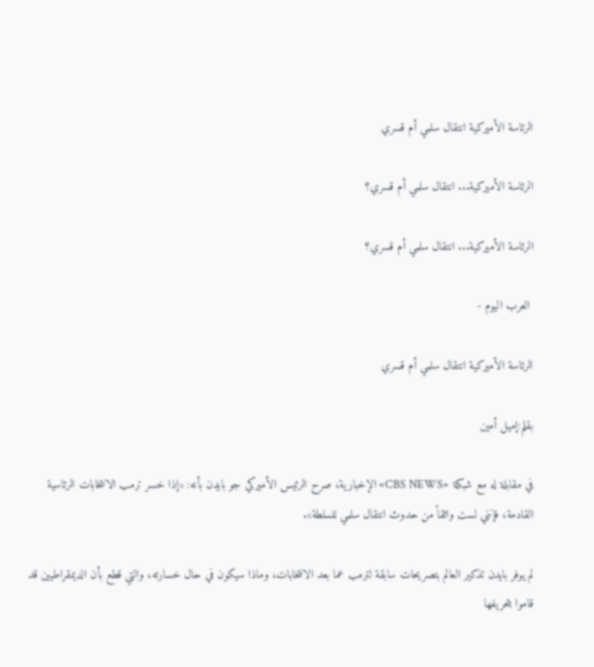الرئاسة الأميركية انتقال سلمي أم قسري

الرئاسة الأميركية... انتقال سلمي أم قسري؟

الرئاسة الأميركية... انتقال سلمي أم قسري؟

 العرب اليوم -

الرئاسة الأميركية انتقال سلمي أم قسري

بقلم:إميل أمين

في مقابلة له مع شبكة «CBS NEWS» الإخبارية، صرح الرئيس الأميركي جو بايدن بأنه: «إذا خسر ترمب الانتخابات الرئاسية القادمة، فإنني لست واثقاً من حدوث انتقال سلمي للسلطة».

لم يوفر بايدن تذكير العالم بتصريحات سابقة لترمب عما بعد الانتخابات، وماذا سيكون في حال خسارته، والتي قطع بأن الديمقراطيين قد قاموا بتحريفها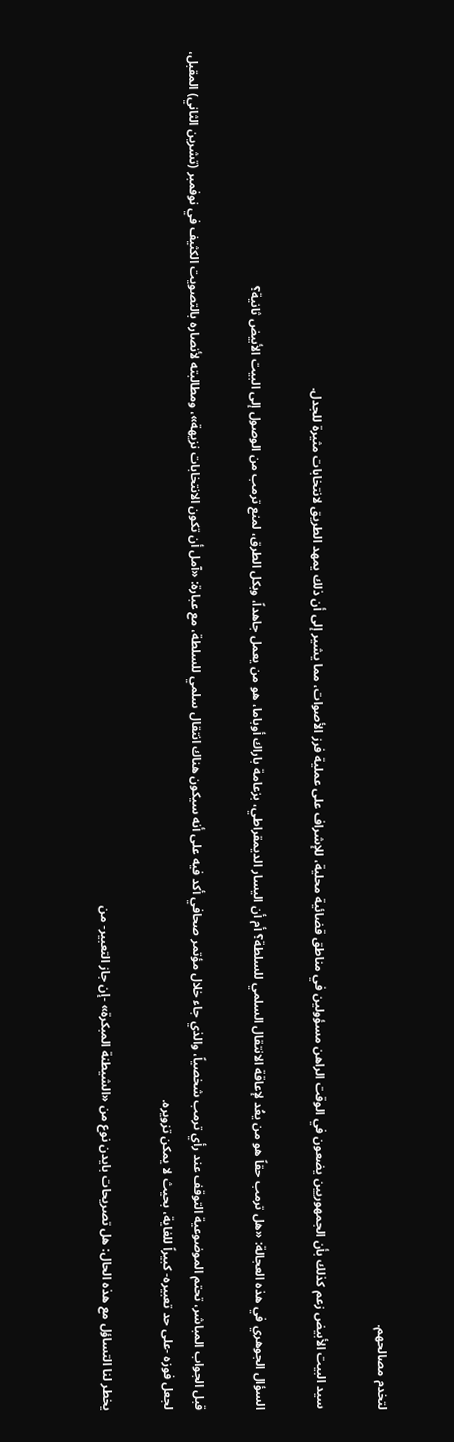لتخدم مصالحهم.

سيد البيت الأبيض زعم كذلك بأن الجمهوريين يضعون في الوقت الراهن مسؤولين في مناطق قضائية محلية، للإشراف على عملية فرز الأصوات، مما يشير إلى أن ذلك يمهد الطريق لانتخابات مثيرة للجدل.

السؤال الجوهري في هذه العجالة: «هل ترمب حقاً هو من يعُد لإعاقة الانتقال السلمي للسلطة؟ أم أن اليسار الديمقراطي، بزعامة باراك أوباما، هو من يعمل جاهداً، وبكل الطرق، لمنع ترمب من الوصول إلى البيت الأبيض ثانية؟

قبل الجواب المباشر، تحتم الموضوعية التوقف عند رأي ترمب شخصياً، والذي جاء خلال مؤتمر صحافي أكد فيه على أنه سيكون هناك انتقال سلمي للسلطة، مع عبارة: «آمل أن تكون الانتخابات نزيهة»، ومطالبته لأنصاره بالتصويت الكثيف في نوفمبر (تشرين الثاني) المقبل، لجعل فوزه -على حد تعبيره- كبيراً للغاية، بحيث لا يمكن تزويره.

يخطر لنا التساؤل مع هذه الحال: هل تصريحات بايدن نوع من «الشيطنة المبكرة» -إن جاز التعبير- من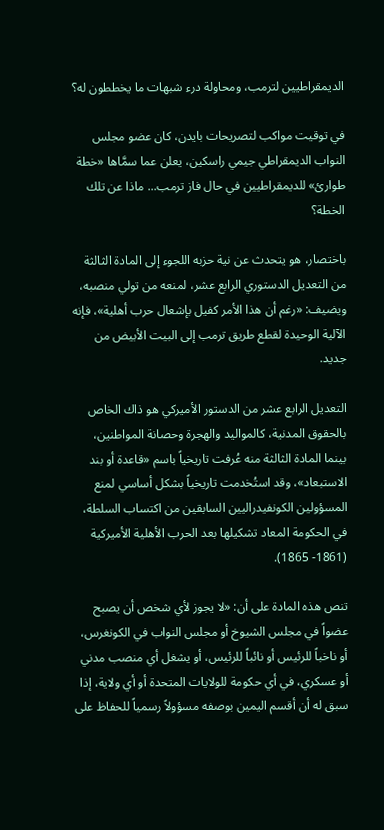الديمقراطيين لترمب، ومحاولة درء شبهات ما يخططون له؟

في توقيت مواكب لتصريحات بايدن، كان عضو مجلس النواب الديمقراطي جيمي راسكين، يعلن عما سمَّاها «خطة طوارئ» للديمقراطيين في حال فاز ترمب... ماذا عن تلك الخطة؟

باختصار، هو يتحدث عن نية حزبه اللجوء إلى المادة الثالثة من التعديل الدستوري الرابع عشر، لمنعه من تولي منصبه، ويضيف: «رغم أن هذا الأمر كفيل بإشعال حرب أهلية»، فإنه الآلية الوحيدة لقطع طريق ترمب إلى البيت الأبيض من جديد.

التعديل الرابع عشر من الدستور الأميركي هو ذاك الخاص بالحقوق المدنية، كالمواليد والهجرة وحصانة المواطنين، بينما المادة الثالثة منه عُرفت تاريخياً باسم «قاعدة أو بند الاستبعاد»، وقد استُخدمت تاريخياً بشكل أساسي لمنع المسؤولين الكونفيدراليين السابقين من اكتساب السلطة، في الحكومة المعاد تشكيلها بعد الحرب الأهلية الأميركية (1861- 1865).

تنص هذه المادة على أن: «لا يجوز لأي شخص أن يصبح عضواً في مجلس الشيوخ أو مجلس النواب في الكونغرس، أو ناخباً للرئيس أو نائباً للرئيس، أو يشغل أي منصب مدني أو عسكري، في أي حكومة للولايات المتحدة أو أي ولاية، إذا سبق له أن أقسم اليمين بوصفه مسؤولاً رسمياً للحفاظ على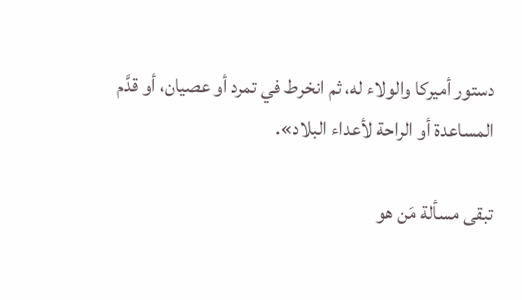دستور أميركا والولاء له، ثم انخرط في تمرد أو عصيان، أو قدَّم المساعدة أو الراحة لأعداء البلاد».

تبقى مسألة مَن هو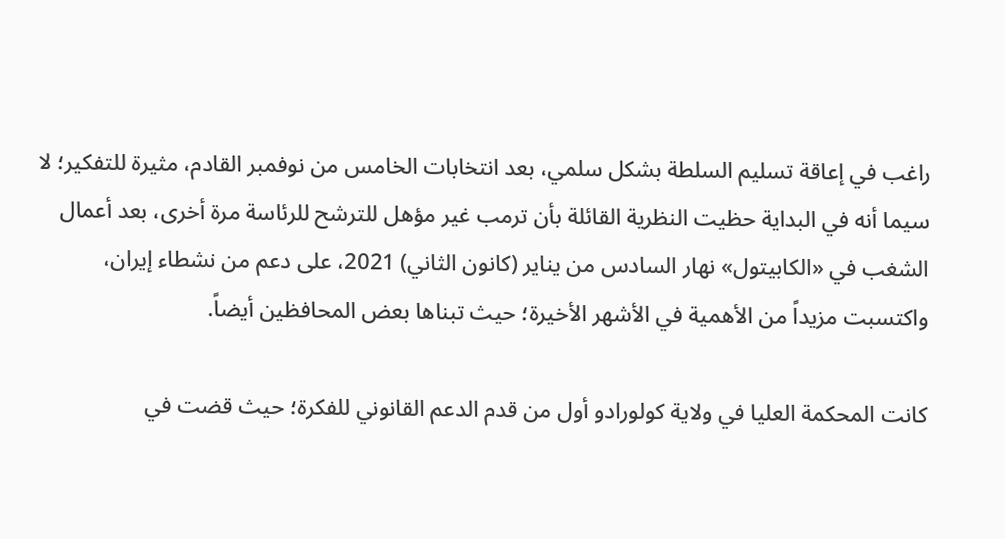راغب في إعاقة تسليم السلطة بشكل سلمي، بعد انتخابات الخامس من نوفمبر القادم، مثيرة للتفكير؛ لا سيما أنه في البداية حظيت النظرية القائلة بأن ترمب غير مؤهل للترشح للرئاسة مرة أخرى، بعد أعمال الشغب في «الكابيتول» نهار السادس من يناير (كانون الثاني) 2021، على دعم من نشطاء إيران، واكتسبت مزيداً من الأهمية في الأشهر الأخيرة؛ حيث تبناها بعض المحافظين أيضاً.

كانت المحكمة العليا في ولاية كولورادو أول من قدم الدعم القانوني للفكرة؛ حيث قضت في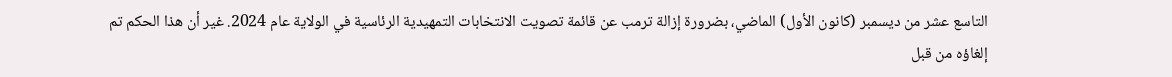التاسع عشر من ديسمبر (كانون الأول) الماضي، بضرورة إزالة ترمب عن قائمة تصويت الانتخابات التمهيدية الرئاسية في الولاية عام 2024. غير أن هذا الحكم تم إلغاؤه من قبل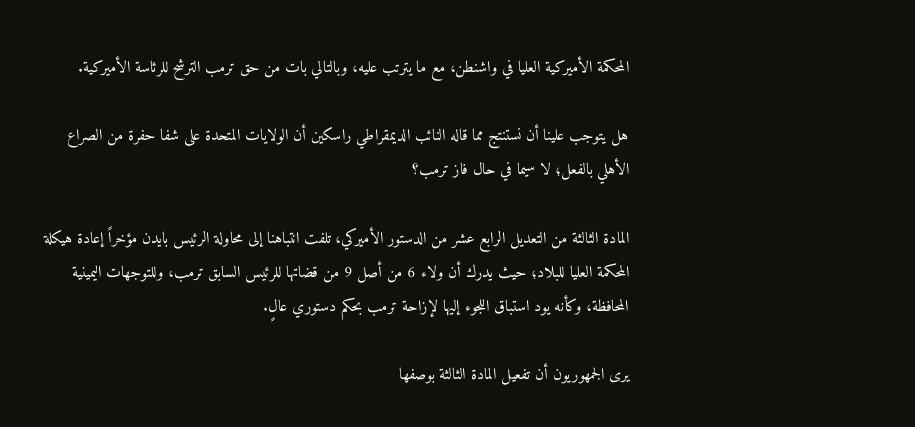المحكمة الأميركية العليا في واشنطن، مع ما يترتب عليه، وبالتالي بات من حق ترمب الترشح للرئاسة الأميركية.

هل يتوجب علينا أن نستنتج مما قاله النائب الديمقراطي راسكين أن الولايات المتحدة على شفا حفرة من الصراع الأهلي بالفعل؛ لا سيما في حال فاز ترمب؟

المادة الثالثة من التعديل الرابع عشر من الدستور الأميركي، تلفت انتباهنا إلى محاولة الرئيس بايدن مؤخراً إعادة هيكلة المحكمة العليا للبلاد؛ حيث يدرك أن ولاء 6 من أصل 9 من قضاتها للرئيس السابق ترمب، وللتوجهات اليمينية المحافظة، وكأنه يود استباق اللجوء إليها لإزاحة ترمب بحكم دستوري عالٍ.

يرى الجمهوريون أن تفعيل المادة الثالثة بوصفها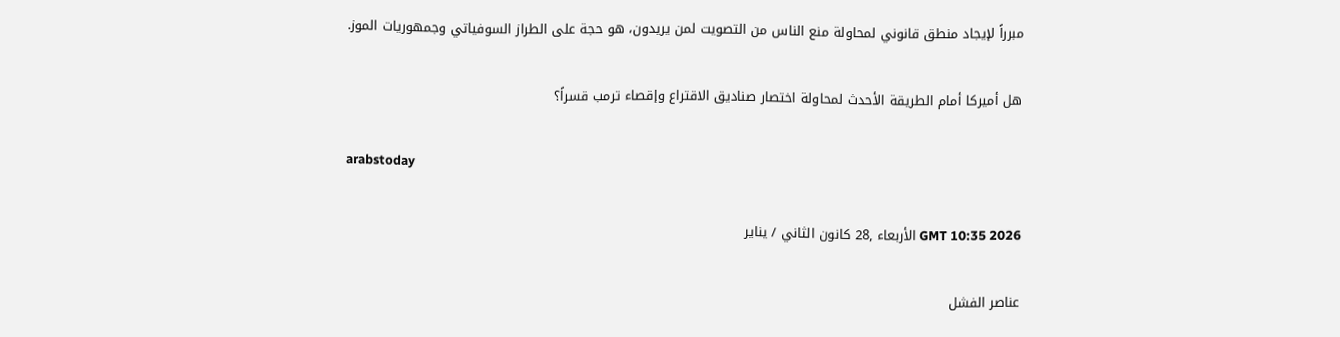مبرراً لإيجاد منطق قانوني لمحاولة منع الناس من التصويت لمن يريدون، هو حجة على الطراز السوفياتي وجمهوريات الموز.

هل أميركا أمام الطريقة الأحدث لمحاولة اختصار صناديق الاقتراع وإقصاء ترمب قسراً؟

arabstoday

GMT 10:35 2026 الأربعاء ,28 كانون الثاني / يناير

عناصر الفشل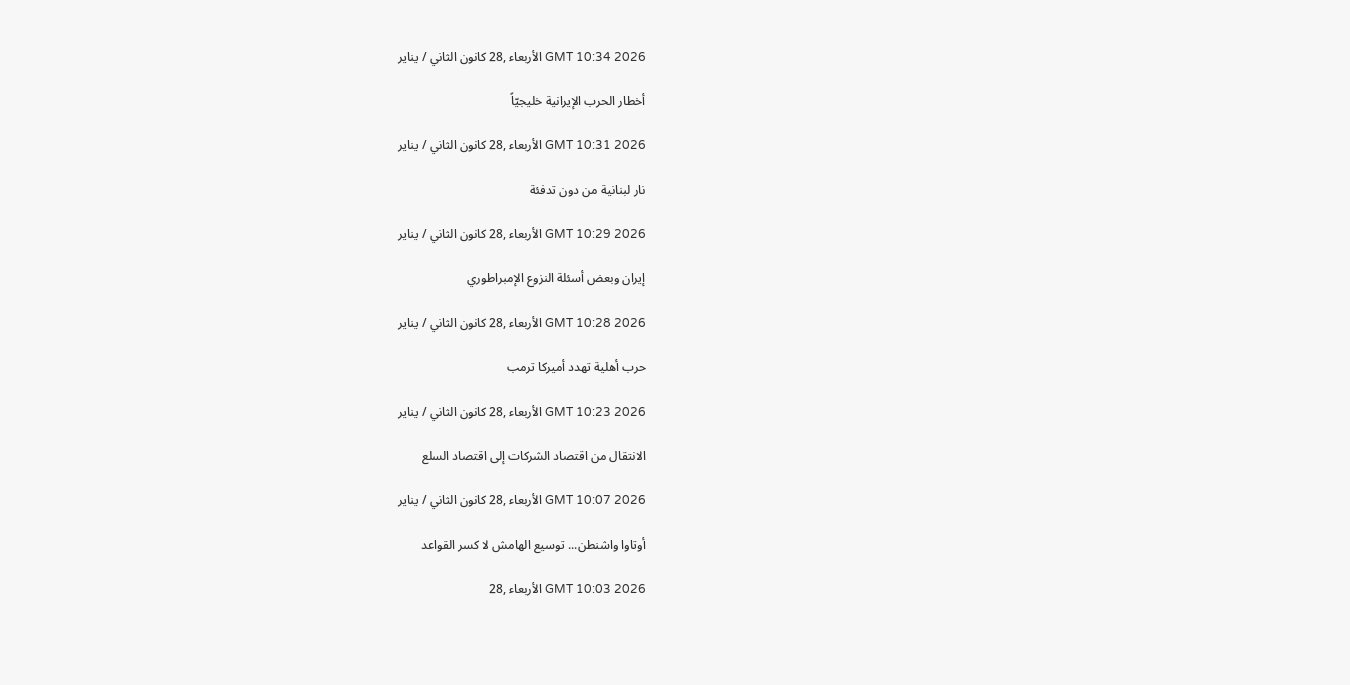GMT 10:34 2026 الأربعاء ,28 كانون الثاني / يناير

أخطار الحرب الإيرانية خليجيّاً

GMT 10:31 2026 الأربعاء ,28 كانون الثاني / يناير

نار لبنانية من دون تدفئة

GMT 10:29 2026 الأربعاء ,28 كانون الثاني / يناير

إيران وبعض أسئلة النزوع الإمبراطوري

GMT 10:28 2026 الأربعاء ,28 كانون الثاني / يناير

حرب أهلية تهدد أميركا ترمب

GMT 10:23 2026 الأربعاء ,28 كانون الثاني / يناير

الانتقال من اقتصاد الشركات إلى اقتصاد السلع

GMT 10:07 2026 الأربعاء ,28 كانون الثاني / يناير

أوتاوا واشنطن... توسيع الهامش لا كسر القواعد

GMT 10:03 2026 الأربعاء ,28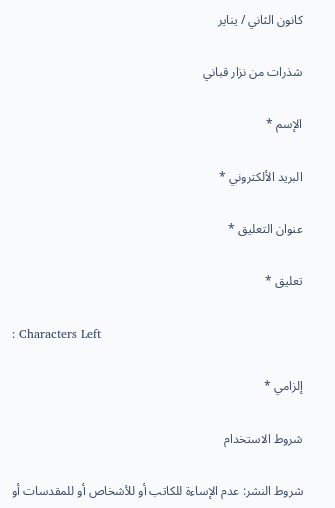كانون الثاني / يناير

شذرات من نزار قباني

الإسم *

البريد الألكتروني *

عنوان التعليق *

تعليق *

: Characters Left

إلزامي *

شروط الاستخدام

شروط النشر: عدم الإساءة للكاتب أو للأشخاص أو للمقدسات أو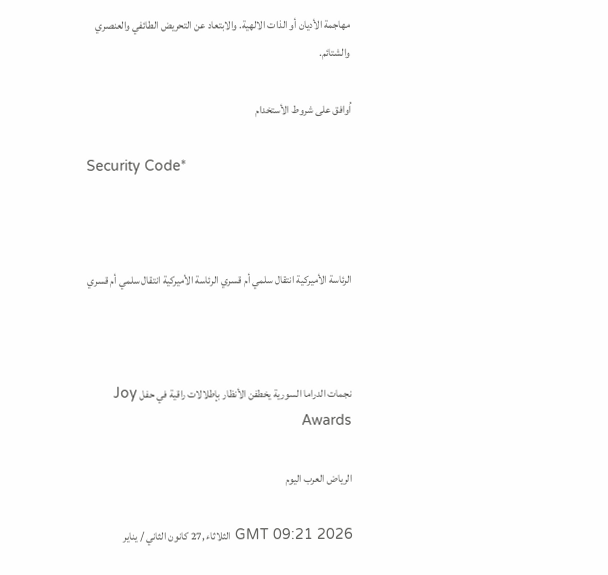مهاجمة الأديان أو الذات الالهية. والابتعاد عن التحريض الطائفي والعنصري والشتائم.

اُوافق على شروط الأستخدام

Security Code*



الرئاسة الأميركية انتقال سلمي أم قسري الرئاسة الأميركية انتقال سلمي أم قسري



نجمات الدراما السورية يخطفن الأنظار بإطلالات راقية في حفل Joy Awards

الرياض العرب اليوم

GMT 09:21 2026 الثلاثاء ,27 كانون الثاني / يناير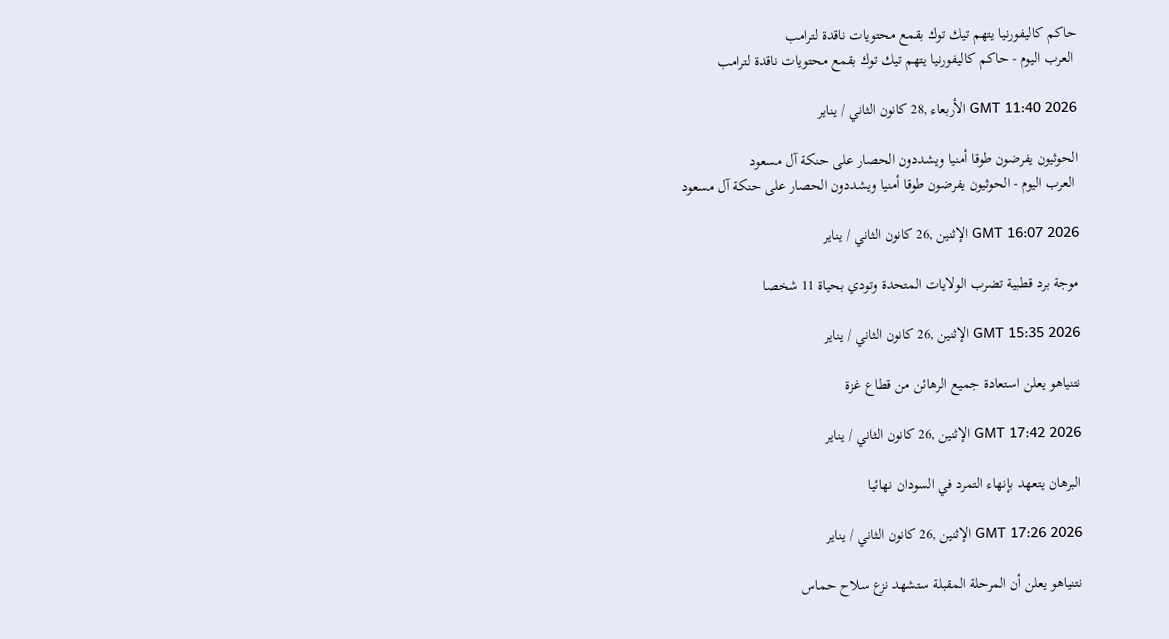حاكم كاليفورنيا يتهم تيك توك بقمع محتويات ناقدة لترامب
 العرب اليوم - حاكم كاليفورنيا يتهم تيك توك بقمع محتويات ناقدة لترامب

GMT 11:40 2026 الأربعاء ,28 كانون الثاني / يناير

الحوثيون يفرضون طوقا أمنيا ويشددون الحصار على حنكة آل مسعود
 العرب اليوم - الحوثيون يفرضون طوقا أمنيا ويشددون الحصار على حنكة آل مسعود

GMT 16:07 2026 الإثنين ,26 كانون الثاني / يناير

موجة برد قطبية تضرب الولايات المتحدة وتودي بحياة 11 شخصا

GMT 15:35 2026 الإثنين ,26 كانون الثاني / يناير

نتنياهو يعلن استعادة جميع الرهائن من قطاع غزة

GMT 17:42 2026 الإثنين ,26 كانون الثاني / يناير

البرهان يتعهد بإنهاء التمرد في السودان نهائيا

GMT 17:26 2026 الإثنين ,26 كانون الثاني / يناير

نتنياهو يعلن أن المرحلة المقبلة ستشهد نزع سلاح حماس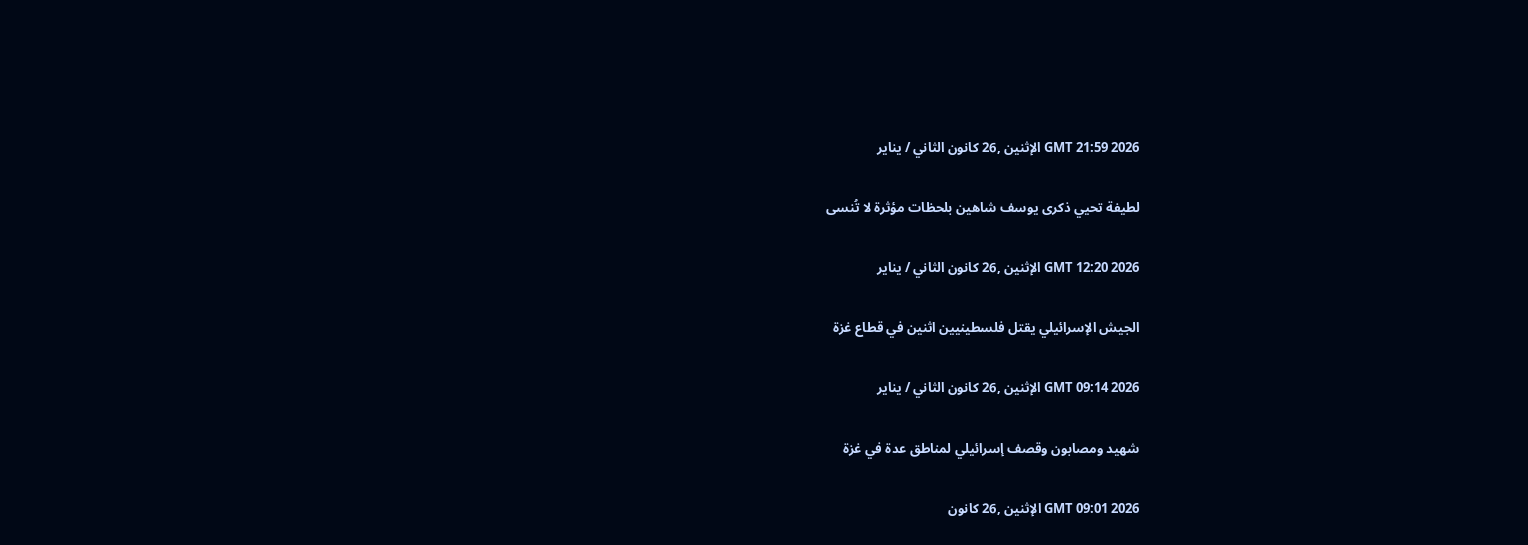GMT 21:59 2026 الإثنين ,26 كانون الثاني / يناير

لطيفة تحيي ذكرى يوسف شاهين بلحظات مؤثرة لا تُنسى

GMT 12:20 2026 الإثنين ,26 كانون الثاني / يناير

الجيش الإسرائيلي يقتل فلسطينيين اثنين في قطاع غزة

GMT 09:14 2026 الإثنين ,26 كانون الثاني / يناير

شهيد ومصابون وقصف إسرائيلي لمناطق عدة في غزة

GMT 09:01 2026 الإثنين ,26 كانون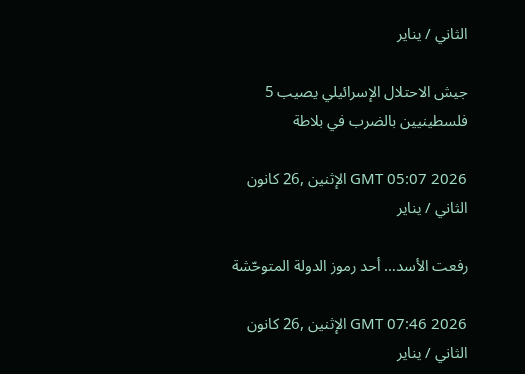الثاني / يناير

جيش الاحتلال الإسرائيلي يصيب 5 فلسطينيين بالضرب في بلاطة

GMT 05:07 2026 الإثنين ,26 كانون الثاني / يناير

رفعت الأسد… أحد رموز الدولة المتوحّشة

GMT 07:46 2026 الإثنين ,26 كانون الثاني / يناير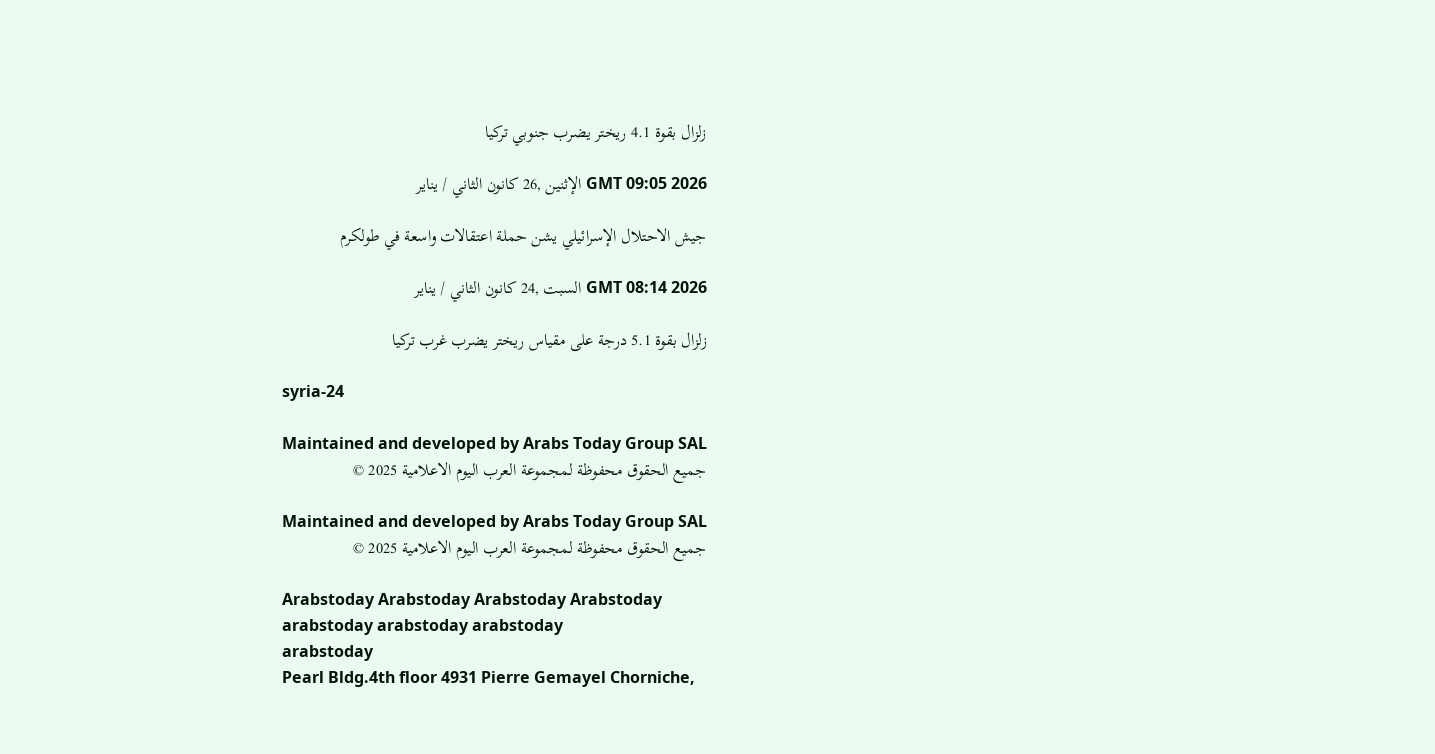زلزال بقوة 4.1 ريختر يضرب جنوبي تركيا

GMT 09:05 2026 الإثنين ,26 كانون الثاني / يناير

جيش الاحتلال الإسرائيلي يشن حملة اعتقالات واسعة في طولكرم

GMT 08:14 2026 السبت ,24 كانون الثاني / يناير

زلزال بقوة 5.1 درجة على مقياس ريختر يضرب غرب تركيا

syria-24

Maintained and developed by Arabs Today Group SAL
جميع الحقوق محفوظة لمجموعة العرب اليوم الاعلامية 2025 ©

Maintained and developed by Arabs Today Group SAL
جميع الحقوق محفوظة لمجموعة العرب اليوم الاعلامية 2025 ©

Arabstoday Arabstoday Arabstoday Arabstoday
arabstoday arabstoday arabstoday
arabstoday
Pearl Bldg.4th floor 4931 Pierre Gemayel Chorniche,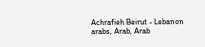Achrafieh Beirut - Lebanon
arabs, Arab, Arab